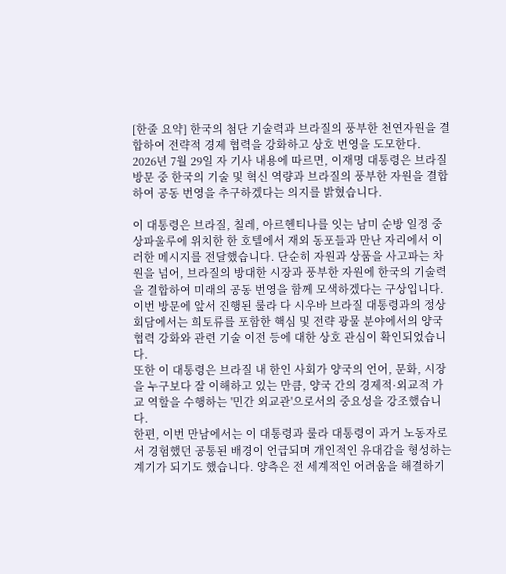[한줄 요약] 한국의 첨단 기술력과 브라질의 풍부한 천연자원을 결합하여 전략적 경제 협력을 강화하고 상호 번영을 도모한다.
2026년 7월 29일 자 기사 내용에 따르면, 이재명 대통령은 브라질 방문 중 한국의 기술 및 혁신 역량과 브라질의 풍부한 자원을 결합하여 공동 번영을 추구하겠다는 의지를 밝혔습니다.

이 대통령은 브라질, 칠레, 아르헨티나를 잇는 남미 순방 일정 중 상파울루에 위치한 한 호텔에서 재외 동포들과 만난 자리에서 이러한 메시지를 전달했습니다. 단순히 자원과 상품을 사고파는 차원을 넘어, 브라질의 방대한 시장과 풍부한 자원에 한국의 기술력을 결합하여 미래의 공동 번영을 함께 모색하겠다는 구상입니다.
이번 방문에 앞서 진행된 룰라 다 시우바 브라질 대통령과의 정상회담에서는 희토류를 포함한 핵심 및 전략 광물 분야에서의 양국 협력 강화와 관련 기술 이전 등에 대한 상호 관심이 확인되었습니다.
또한 이 대통령은 브라질 내 한인 사회가 양국의 언어, 문화, 시장을 누구보다 잘 이해하고 있는 만큼, 양국 간의 경제적·외교적 가교 역할을 수행하는 '민간 외교관'으로서의 중요성을 강조했습니다.
한편, 이번 만남에서는 이 대통령과 룰라 대통령이 과거 노동자로서 경험했던 공통된 배경이 언급되며 개인적인 유대감을 형성하는 계기가 되기도 했습니다. 양측은 전 세계적인 어려움을 해결하기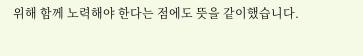위해 함께 노력해야 한다는 점에도 뜻을 같이했습니다.